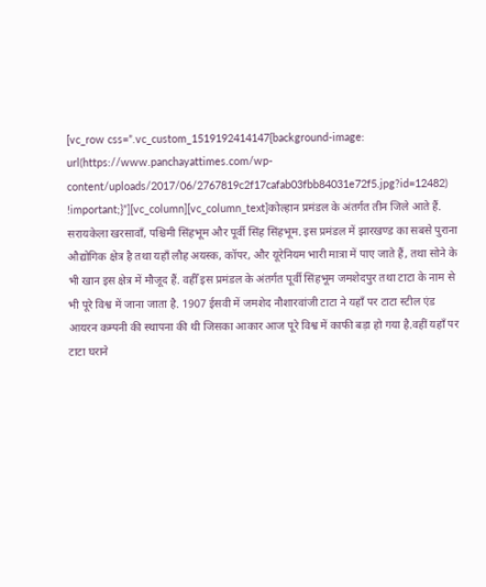[vc_row css=”.vc_custom_1519192414147{background-image: url(https://www.panchayattimes.com/wp-content/uploads/2017/06/2767819c2f17cafab03fbb84031e72f5.jpg?id=12482) !important;}”][vc_column][vc_column_text]कोल्हान प्रमंडल के अंतर्गत तीन जिले आते हैं. सरायकेला खरसावाँ, पश्चिमी सिंहभूम और पूर्वी सिंह सिंहभूम. इस प्रमंडल में झारखण्ड का सबसे पुराना औद्योगिक क्षेत्र है तथा यहाँ लौह अयस्क, कॉपर, और यूरेनियम भारी मात्रा में पाए जाते हैं, तथा सोने के भी खान इस क्षेत्र में मौजूद हैं. वहीँ इस प्रमंडल के अंतर्गत पूर्वी सिंहभूम जमशेदपुर तथा टाटा के नाम से भी पूरे विश्व में जाना जाता है. 1907 ईसवी में जमशेद नौशारवांजी टाटा ने यहाँ पर टाटा स्टील एंड आयरन कम्पनी की स्थापना की थी जिसका आकार आज पूरे विश्व में काफी बड़ा हो गया है.वहीं यहाँ पर टाटा घराने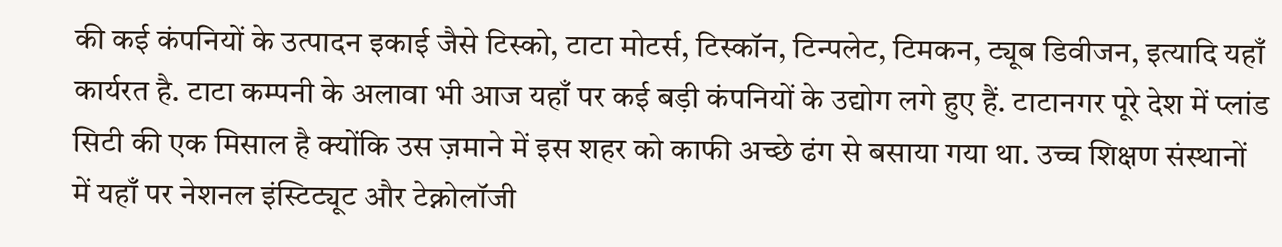की कई कंपनियों के उत्पादन इकाई जैसे टिस्को, टाटा मोटर्स, टिस्कॉन, टिन्पलेट, टिमकन, ट्यूब डिवीजन, इत्यादि यहाँ कार्यरत है. टाटा कम्पनी के अलावा भी आज यहाँ पर कई बड़ी कंपनियों के उद्योग लगे हुए हैं. टाटानगर पूरे देश में प्लांड सिटी की एक मिसाल है क्योंकि उस ज़माने में इस शहर को काफी अच्छे ढंग से बसाया गया था. उच्च शिक्षण संस्थानों में यहाँ पर नेशनल इंस्टिट्यूट और टेक्नोलॉजी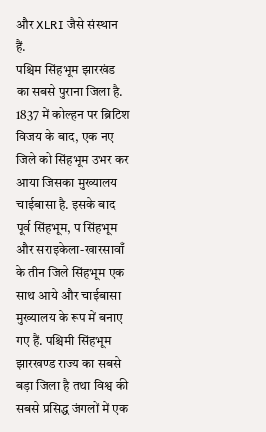और XLRI जैसे संस्थान हैं.
पश्चिम सिंहभूम झारखंड का सबसे पुराना जिला है. 1837 में कोल्हन पर ब्रिटिश विजय के बाद, एक नए जिले को सिंहभूम उभर कर आया जिसका मुख्यालय चाईबासा है. इसके बाद पूर्व सिंहभूम, प सिंहभूम और सराइकेला-खारसावाँ के तीन जिले सिंहभूम एक साथ आये और चाईबासा मुख्यालय के रूप में बनाए गए हैं. पश्चिमी सिंहभूम झारखण्ड राज्य का सबसे बड़ा जिला है तथा विश्व की सबसे प्रसिद्ध जंगलों में एक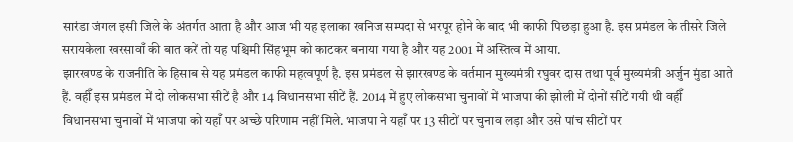सारंडा जंगल इसी जिले के अंतर्गत आता है और आज भी यह इलाका खनिज सम्पदा से भरपूर होने के बाद भी काफी पिछड़ा हुआ है. इस प्रमंडल के तीसरे जिले सरायकेला खरसावाँ की बात करें तो यह पश्चिमी सिंहभूम को काटकर बनाया गया है और यह 2001 में अस्तित्व में आया.
झारखण्ड के राजनीति के हिसाब से यह प्रमंडल काफी महत्वपूर्ण है. इस प्रमंडल से झारखण्ड के वर्तमान मुख्यमंत्री रघुवर दास तथा पूर्व मुख्यमंत्री अर्जुन मुंडा आते हैं. वहीँ इस प्रमंडल में दो लोकसभा सीटें है और 14 विधानसभा सीटें हैं. 2014 में हुए लोकसभा चुनावों में भाजपा की झोली में दोनों सीटें गयी थी वहीँ विधानसभा चुनावों में भाजपा को यहाँ पर अच्छे परिणाम नहीं मिले. भाजपा ने यहाँ पर 13 सीटों पर चुनाव लड़ा और उसे पांच सीटों पर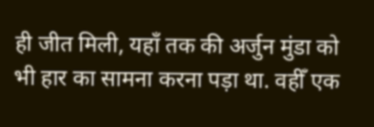ही जीत मिली, यहाँ तक की अर्जुन मुंडा को भी हार का सामना करना पड़ा था. वहीँ एक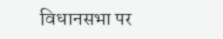विधानसभा पर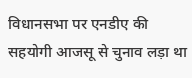विधानसभा पर एनडीए की सहयोगी आजसू से चुनाव लड़ा था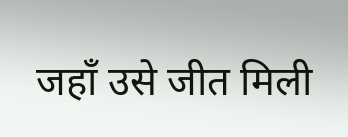जहाँ उसे जीत मिली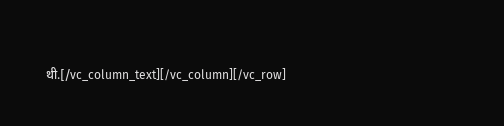थी.[/vc_column_text][/vc_column][/vc_row]